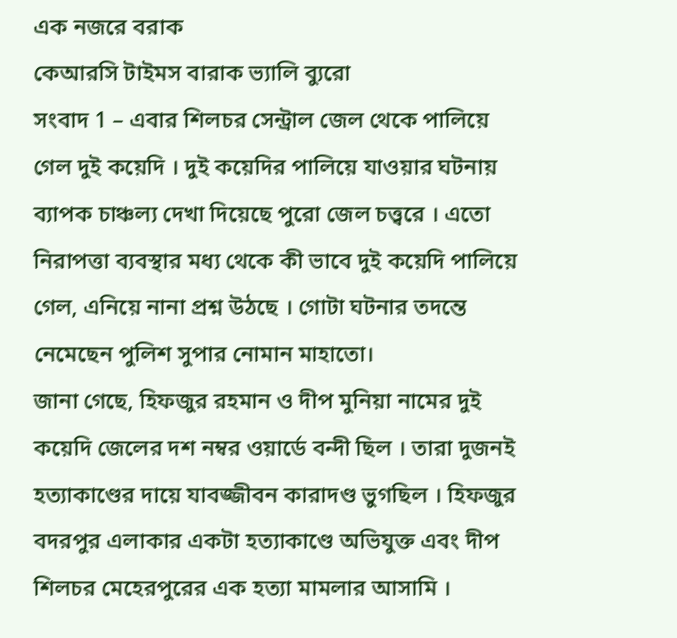এক নজরে বরাক
কেআরসি টাইমস বারাক ভ্যালি ব্যুরো
সংবাদ 1 – এবার শিলচর সেন্ট্রাল জেল থেকে পালিয়ে গেল দুই কয়েদি । দুই কয়েদির পালিয়ে যাওয়ার ঘটনায় ব্যাপক চাঞ্চল্য দেখা দিয়েছে পুরো জেল চত্ত্বরে । এতো নিরাপত্তা ব্যবস্থার মধ্য থেকে কী ভাবে দুই কয়েদি পালিয়ে গেল, এনিয়ে নানা প্রশ্ন উঠছে । গোটা ঘটনার তদন্তে নেমেছেন পুলিশ সুপার নোমান মাহাতো।
জানা গেছে, হিফজুর রহমান ও দীপ মুনিয়া নামের দুই কয়েদি জেলের দশ নম্বর ওয়ার্ডে বন্দী ছিল । তারা দুজনই হত্যাকাণ্ডের দায়ে যাবজ্জীবন কারাদণ্ড ভুগছিল । হিফজুর বদরপুর এলাকার একটা হত্যাকাণ্ডে অভিযুক্ত এবং দীপ শিলচর মেহেরপুরের এক হত্যা মামলার আসামি ।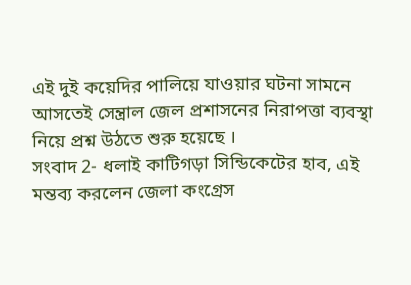এই দুই কয়েদির পালিয়ে যাওয়ার ঘটনা সামনে আসতেই সেন্ত্রাল জেল প্রশাসনের নিরাপত্তা ব্যবস্থা নিয়ে প্রশ্ন উঠতে শুরু হয়েছে ।
সংবাদ 2- ধলাই কাটিগড়া সিন্ডিকেটের হাব, এই মন্তব্য করলেন জেলা কংগ্রেস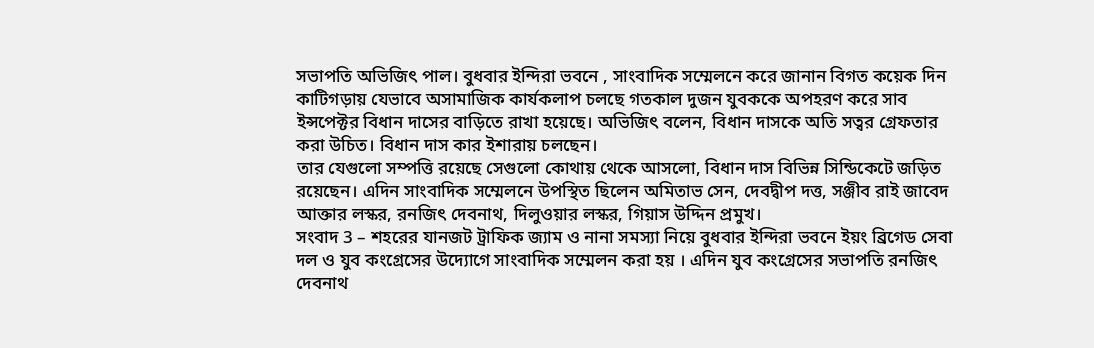সভাপতি অভিজিৎ পাল। বুধবার ইন্দিরা ভবনে , সাংবাদিক সম্মেলনে করে জানান বিগত কয়েক দিন কাটিগড়ায় যেভাবে অসামাজিক কার্যকলাপ চলছে গতকাল দুজন যুবককে অপহরণ করে সাব ইন্সপেক্টর বিধান দাসের বাড়িতে রাখা হয়েছে। অভিজিৎ বলেন, বিধান দাসকে অতি সত্বর গ্রেফতার করা উচিত। বিধান দাস কার ইশারায় চলছেন।
তার যেগুলো সম্পত্তি রয়েছে সেগুলো কোথায় থেকে আসলো, বিধান দাস বিভিন্ন সিন্ডিকেটে জড়িত রয়েছেন। এদিন সাংবাদিক সম্মেলনে উপস্থিত ছিলেন অমিতাভ সেন, দেবদ্বীপ দত্ত, সঞ্জীব রাই জাবেদ আক্তার লস্কর, রনজিৎ দেবনাথ, দিলুওয়ার লস্কর, গিয়াস উদ্দিন প্রমুখ।
সংবাদ 3 – শহরের যানজট ট্রাফিক জ্যাম ও নানা সমস্যা নিয়ে বুধবার ইন্দিরা ভবনে ইয়ং ব্রিগেড সেবা দল ও যুব কংগ্রেসের উদ্যোগে সাংবাদিক সম্মেলন করা হয় । এদিন যুব কংগ্রেসের সভাপতি রনজিৎ দেবনাথ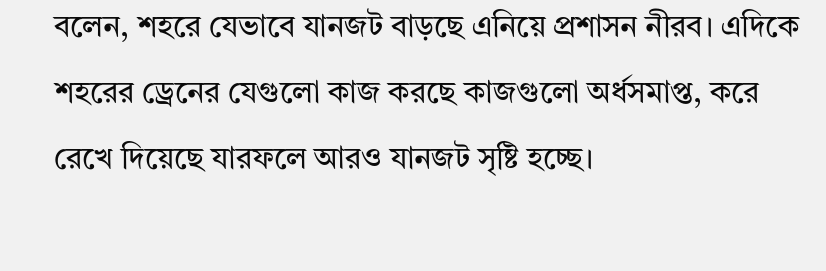বলেন, শহরে যেভাবে যানজট বাড়ছে এনিয়ে প্রশাসন নীরব। এদিকে শহরের ড্রেনের যেগুলো কাজ করছে কাজগুলো অর্ধসমাপ্ত, করে রেখে দিয়েছে যারফলে আরও যানজট সৃষ্টি হচ্ছে।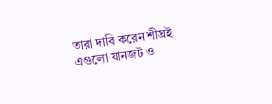তারা দাবি করেন শীঘ্রই এগুলো যানজট ও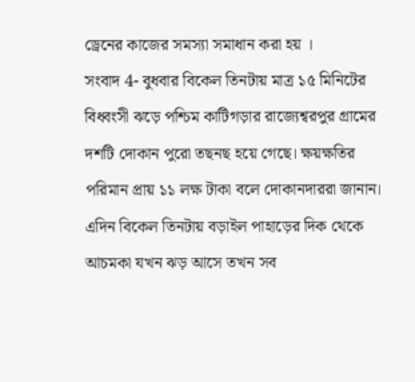ড্রেনের কাজের সমস্যা সমাধান করা হয় ।
সংবাদ 4- বুধবার বিকেল তিনটায় মাত্র ১৫ মিনিটের বিধ্বংসী ঝড়ে পশ্চিম কাটিগড়ার রাজ্যেশ্বরপুর গ্রামের দশটি দোকান পুরো তছনছ হয়ে গেছে। ক্ষয়ক্ষতির পরিমান প্রায় ১১ লক্ষ টাকা বলে দোকানদাররা জানান। এদিন বিকেল তিনটায় বড়াইল পাহাড়ের দিক থেকে আচমকা যখন ঝড় আসে তখন সব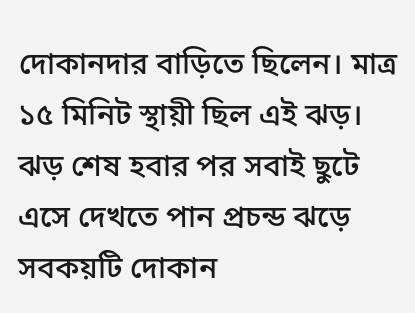দোকানদার বাড়িতে ছিলেন। মাত্র ১৫ মিনিট স্থায়ী ছিল এই ঝড়। ঝড় শেষ হবার পর সবাই ছুটে এসে দেখতে পান প্রচন্ড ঝড়ে সবকয়টি দোকান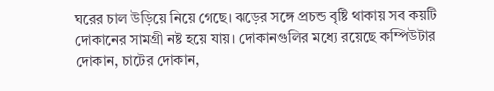ঘরের চাল উড়িয়ে নিয়ে গেছে। ঝড়ের সঙ্গে প্রচন্ড বৃষ্টি থাকায় সব কয়টি দোকানের সামগ্রী নষ্ট হয়ে যায়। দোকানগুলির মধ্যে রয়েছে কম্পিউটার দোকান, চাটের দোকান,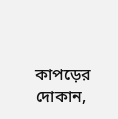কাপড়ের দোকান,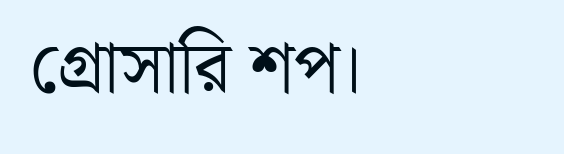গ্রোসারি শপ।